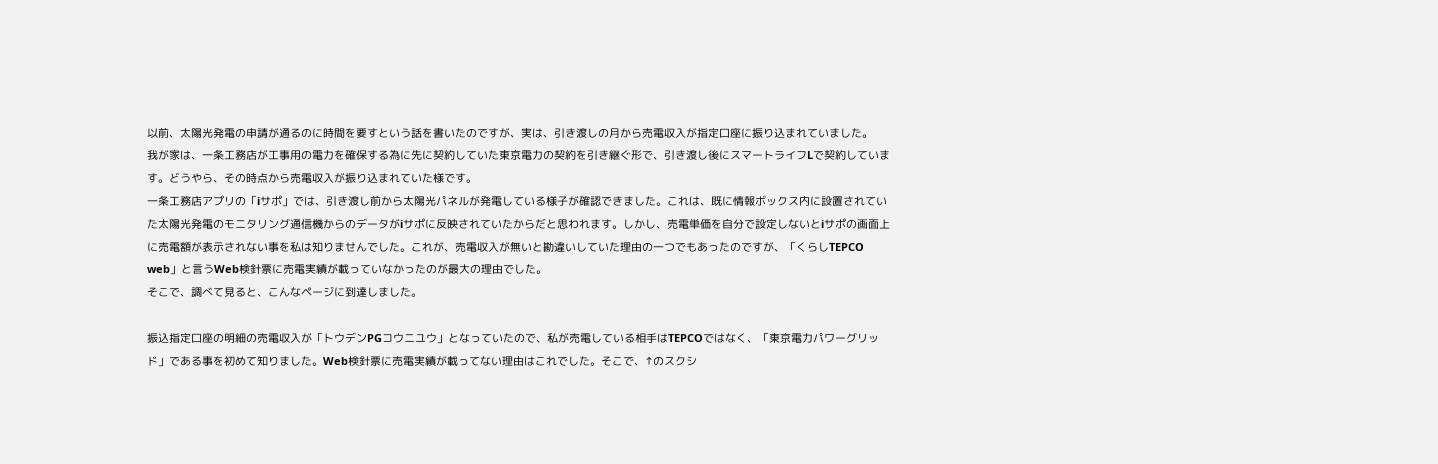以前、太陽光発電の申請が通るのに時間を要すという話を書いたのですが、実は、引き渡しの月から売電収入が指定口座に振り込まれていました。
我が家は、一条工務店が工事用の電力を確保する為に先に契約していた東京電力の契約を引き継ぐ形で、引き渡し後にスマートライフLで契約しています。どうやら、その時点から売電収入が振り込まれていた様です。
一条工務店アプリの「iサポ」では、引き渡し前から太陽光パネルが発電している様子が確認できました。これは、既に情報ボックス内に設置されていた太陽光発電のモニタリング通信機からのデータがiサポに反映されていたからだと思われます。しかし、売電単価を自分で設定しないとiサポの画面上に売電額が表示されない事を私は知りませんでした。これが、売電収入が無いと勘違いしていた理由の一つでもあったのですが、「くらしTEPCO web」と言うWeb検針票に売電実績が載っていなかったのが最大の理由でした。
そこで、調べて見ると、こんなページに到達しました。

振込指定口座の明細の売電収入が「トウデンPGコウニユウ」となっていたので、私が売電している相手はTEPCOではなく、「東京電力パワーグリッド」である事を初めて知りました。Web検針票に売電実績が載ってない理由はこれでした。そこで、↑のスクシ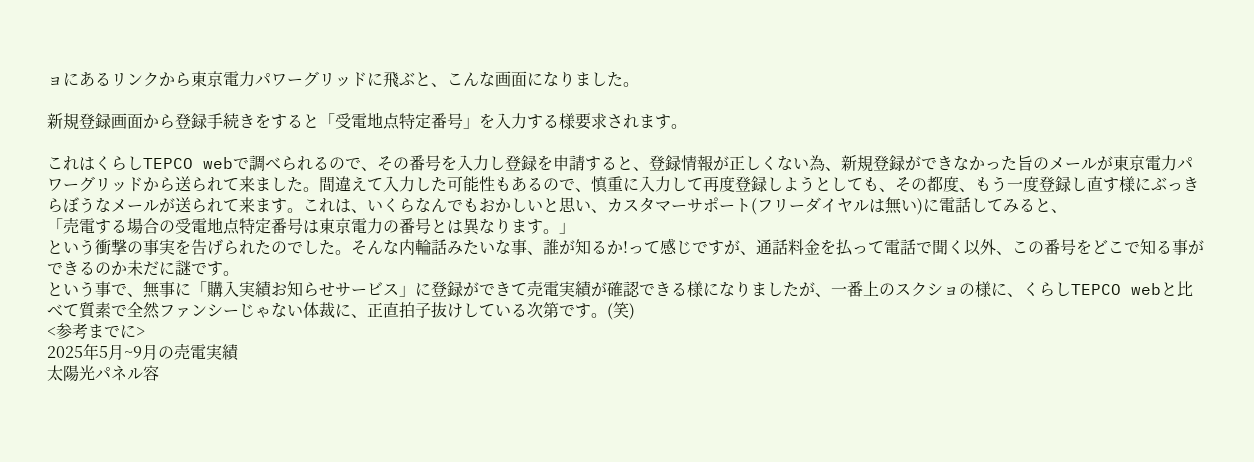ョにあるリンクから東京電力パワーグリッドに飛ぶと、こんな画面になりました。

新規登録画面から登録手続きをすると「受電地点特定番号」を入力する様要求されます。

これはくらしTEPCO webで調べられるので、その番号を入力し登録を申請すると、登録情報が正しくない為、新規登録ができなかった旨のメールが東京電力パワーグリッドから送られて来ました。間違えて入力した可能性もあるので、慎重に入力して再度登録しようとしても、その都度、もう一度登録し直す様にぶっきらぼうなメールが送られて来ます。これは、いくらなんでもおかしいと思い、カスタマーサポート(フリーダイヤルは無い)に電話してみると、
「売電する場合の受電地点特定番号は東京電力の番号とは異なります。」
という衝撃の事実を告げられたのでした。そんな内輪話みたいな事、誰が知るか!って感じですが、通話料金を払って電話で聞く以外、この番号をどこで知る事ができるのか未だに謎です。
という事で、無事に「購入実績お知らせサービス」に登録ができて売電実績が確認できる様になりましたが、一番上のスクショの様に、くらしTEPCO webと比べて質素で全然ファンシーじゃない体裁に、正直拍子抜けしている次第です。(笑)
<参考までに>
2025年5月~9月の売電実績
太陽光パネル容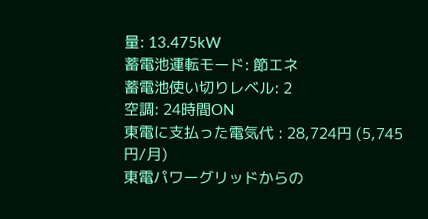量: 13.475kW
蓄電池運転モード: 節エネ
蓄電池使い切りレベル: 2
空調: 24時間ON
東電に支払った電気代 : 28,724円 (5,745円/月)
東電パワーグリッドからの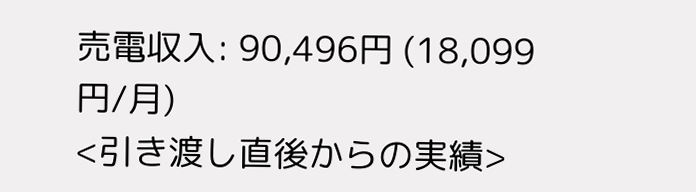売電収入: 90,496円 (18,099円/月)
<引き渡し直後からの実績>